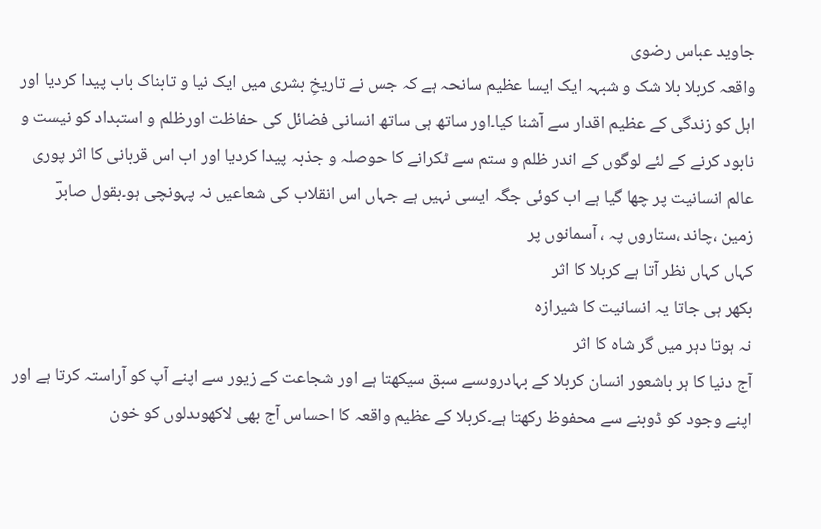جاوید عباس رضوی
واقعہ کربلا بلا شک و شبہہ ایک ایسا عظیم سانحہ ہے کہ جس نے تاریخِ بشری میں ایک نیا و تابناک باب پیدا کردیا اور اہل کو زندگی کے عظیم اقدار سے آشنا کیا۔اور ساتھ ہی ساتھ انسانی فضائل کی حفاظت اورظلم و استبداد کو نیست و نابود کرنے کے لئے لوگوں کے اندر ظلم و ستم سے ٹکرانے کا حوصلہ و جذبہ پیدا کردیا اور اب اس قربانی کا اثر پوری عالم انسانیت پر چھا گیا ہے اب کوئی جگہ ایسی نہیں ہے جہاں اس انقلاب کی شعاعیں نہ پہونچی ہو۔بقول صابرؔ
زمین ،چاند ،ستاروں پہ ، آسمانوں پر
کہاں کہاں نظر آتا ہے کربلا کا اثر
بکھر ہی جاتا یہ انسانیت کا شیرازہ
نہ ہوتا دہر میں گر شاہ کا اثر
آج دنیا کا ہر باشعور انسان کربلا کے بہادروںسے سبق سیکھتا ہے اور شجاعت کے زیور سے اپنے آپ کو آراستہ کرتا ہے اور اپنے وجود کو ڈوبنے سے محفوظ رکھتا ہے۔کربلا کے عظیم واقعہ کا احساس آج بھی لاکھوںدلوں کو خون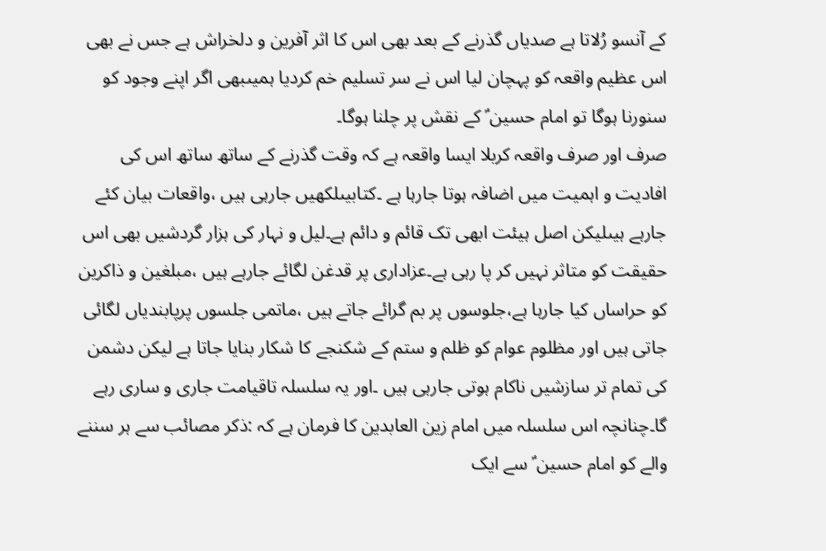کے آنسو رُلاتا ہے صدیاں گذرنے کے بعد بھی اس کا اثر آفرین و دلخراش ہے جس نے بھی اس عظیم واقعہ کو پہچان لیا اس نے سر تسلیم خم کردیا ہمیںبھی اگر اپنے وجود کو سنورنا ہوگا تو امام حسین ؑ کے نقش پر چلنا ہوگا۔
صرف اور صرف واقعہ کربلا ایسا واقعہ ہے کہ وقت گذرنے کے ساتھ ساتھ اس کی افادیت و اہمیت میں اضافہ ہوتا جارہا ہے ۔کتابیںلکھیں جارہی ہیں ،واقعات بیان کئے جارہے ہیںلیکن اصل ہیئت ابھی تک قائم و دائم ہے۔لیل و نہار کی ہزار گردشیں بھی اس حقیقت کو متاثر نہیں کر پا رہی ہے۔عزاداری پر قدغن لگائے جارہے ہیں ،مبلغین و ذاکرین کو حراساں کیا جارہا ہے،جلوسوں پر بم گرائے جاتے ہیں ،ماتمی جلسوں پرپابندیاں لگائی جاتی ہیں اور مظلوم عوام کو ظلم و ستم کے شکنجے کا شکار بنایا جاتا ہے لیکن دشمن کی تمام تر سازشیں ناکام ہوتی جارہی ہیں ۔اور یہ سلسلہ تاقیامت جاری و ساری رہے گا۔چنانچہ اس سلسلہ میں امام زین العابدین کا فرمان ہے کہ :ذکر مصائب سے ہر سننے والے کو امام حسین ؑ سے ایک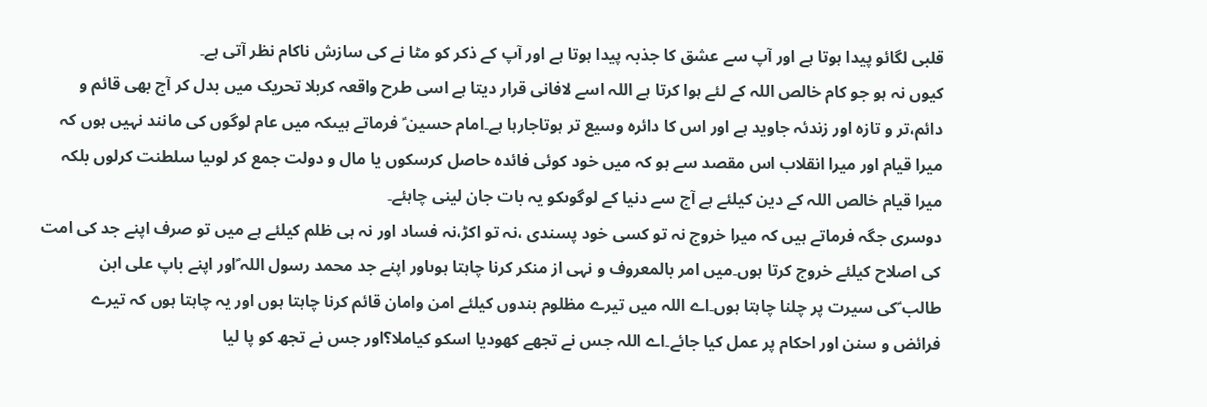قلبی لگائو پیدا ہوتا ہے اور آپ سے عشق کا جذبہ پیدا ہوتا ہے اور آپ کے ذکر کو مٹا نے کی سازش ناکام نظر آتی ہے۔
کیوں نہ ہو جو کام خالص اللہ کے لئے ہوا کرتا ہے اللہ اسے لافانی قرار دیتا ہے اسی طرح واقعہ کربلا تحریک میں بدل کر آج بھی قائم و دائم،تر و تازہ اور زندئہ جاوید ہے اور اس کا دائرہ وسیع تر ہوتاجارہا ہے۔امام حسین ؑ فرماتے ہیںکہ میں عام لوگوں کی مانند نہیں ہوں کہ میرا قیام اور میرا انقلاب اس مقصد سے ہو کہ میں خود کوئی فائدہ حاصل کرسکوں یا مال و دولت جمع کر لوںیا سلطنت کرلوں بلکہ میرا قیام خالص اللہ کے دین کیلئے ہے آج سے دنیا کے لوگوںکو یہ بات جان لینی چاہئے۔
دوسری جگہ فرماتے ہیں کہ میرا خروج نہ تو کسی خود پسندی ،نہ تو اکڑ،نہ فساد اور نہ ہی ظلم کیلئے ہے میں تو صرف اپنے جد کی امت کی اصلاح کیلئے خروج کرتا ہوں۔میں امر بالمعروف و نہی از منکر کرنا چاہتا ہوںاور اپنے جد محمد رسول اللہ ؐاور اپنے باپ علی ابن طالب ؑکی سیرت پر چلنا چاہتا ہوں۔اے اللہ میں تیرے مظلوم بندوں کیلئے امن وامان قائم کرنا چاہتا ہوں اور یہ چاہتا ہوں کہ تیرے فرائض و سنن اور احکام پر عمل کیا جائے۔اے اللہ جس نے تجھے کھودیا اسکو کیاملا؟اور جس نے تجھ کو پا لیا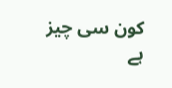کون سی چیز ہے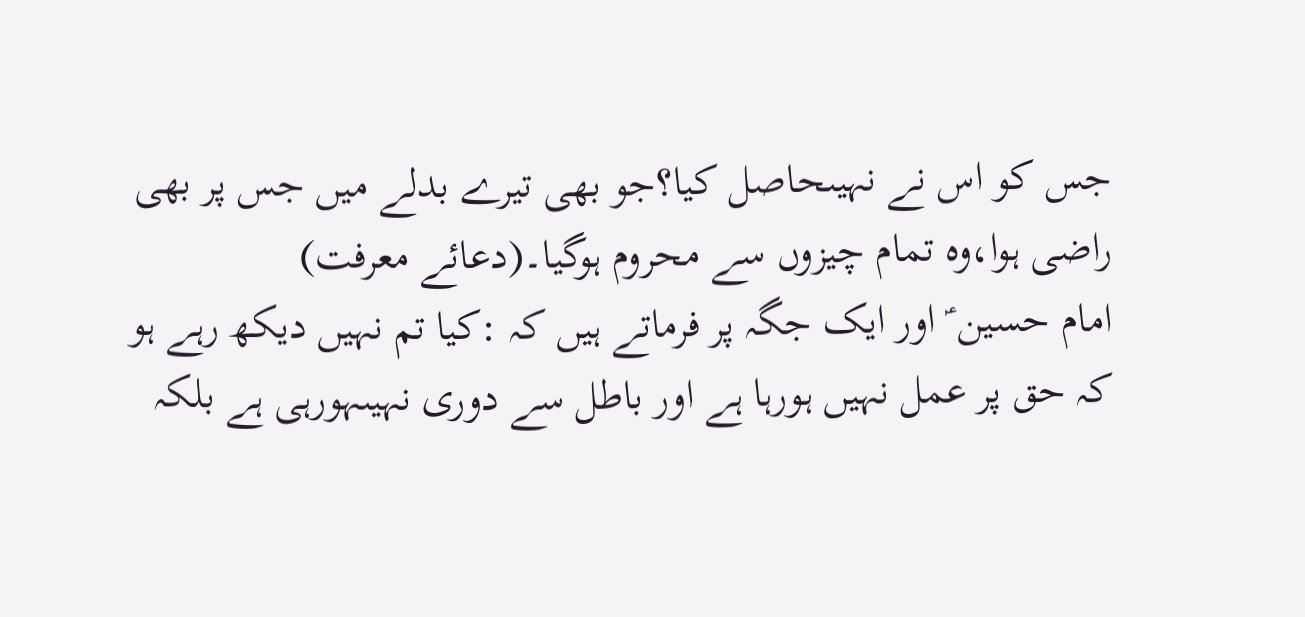جس کو اس نے نہیںحاصل کیا؟جو بھی تیرے بدلے میں جس پر بھی راضی ہوا،وہ تمام چیزوں سے محروم ہوگیا۔(دعائے معرفت)
امام حسین ؑ اور ایک جگہ پر فرماتے ہیں کہ :کیا تم نہیں دیکھ رہے ہو کہ حق پر عمل نہیں ہورہا ہے اور باطل سے دوری نہیںہورہی ہے بلکہ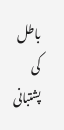باطل کی پشتبانی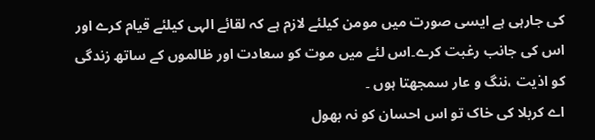کی جارہی ہے ایسی صورت میں مومن کیلئے لازم ہے کہ لقائے الہی کیلئے قیام کرے اور اس کی جانب رغبت کرے۔اس لئے میں موت کو سعادت اور ظالموں کے ساتھ زندگی کو اذیت ،ننگ و عار سمجھتا ہوں ۔
اے کربلا کی خاک تو اس احسان کو نہ بھول